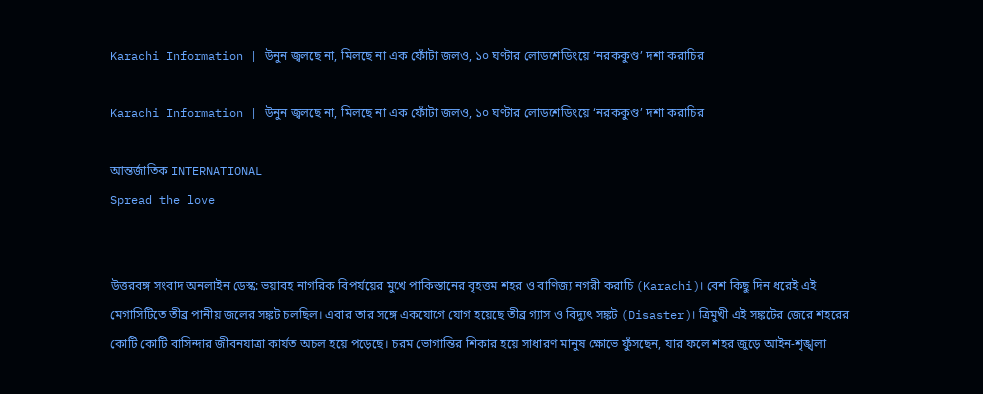Karachi Information | উনুন জ্বলছে না, মিলছে না এক ফোঁটা জলও, ১০ ঘণ্টার লোডশেডিংয়ে ‘নরককুণ্ড’ দশা করাচির

Karachi Information | উনুন জ্বলছে না, মিলছে না এক ফোঁটা জলও, ১০ ঘণ্টার লোডশেডিংয়ে ‘নরককুণ্ড’ দশা করাচির

আন্তর্জাতিক INTERNATIONAL
Spread the love


উত্তরবঙ্গ সংবাদ অনলাইন ডেস্ক: ভয়াবহ নাগরিক বিপর্যয়ের মুখে পাকিস্তানের বৃহত্তম শহর ও বাণিজ্য নগরী করাচি (Karachi)। বেশ কিছু দিন ধরেই এই মেগাসিটিতে তীব্র পানীয় জলের সঙ্কট চলছিল। এবার তার সঙ্গে একযোগে যোগ হয়েছে তীব্র গ্যাস ও বিদ্যুৎ সঙ্কট (Disaster)। ত্রিমুখী এই সঙ্কটের জেরে শহরের কোটি কোটি বাসিন্দার জীবনযাত্রা কার্যত অচল হয়ে পড়েছে। চরম ভোগান্তির শিকার হয়ে সাধারণ মানুষ ক্ষোভে ফুঁসছেন, যার ফলে শহর জুড়ে আইন-শৃঙ্খলা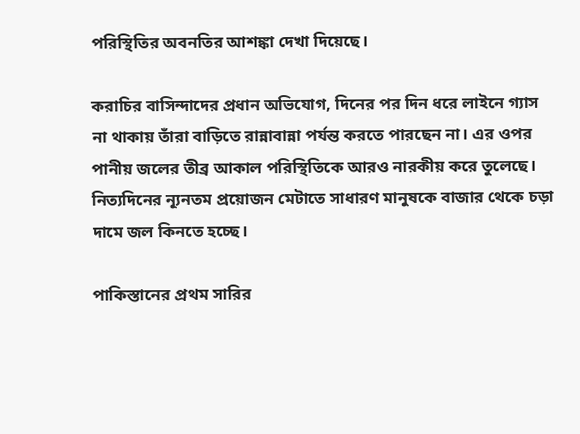পরিস্থিতির অবনতির আশঙ্কা দেখা দিয়েছে।

করাচির বাসিন্দাদের প্রধান অভিযোগ, দিনের পর দিন ধরে লাইনে গ্যাস না থাকায় তাঁরা বাড়িতে রান্নাবান্না পর্যন্ত করতে পারছেন না। এর ওপর পানীয় জলের তীব্র আকাল পরিস্থিতিকে আরও নারকীয় করে তুলেছে। নিত্যদিনের ন্যূনতম প্রয়োজন মেটাতে সাধারণ মানুষকে বাজার থেকে চড়া দামে জল কিনতে হচ্ছে।

পাকিস্তানের প্রথম সারির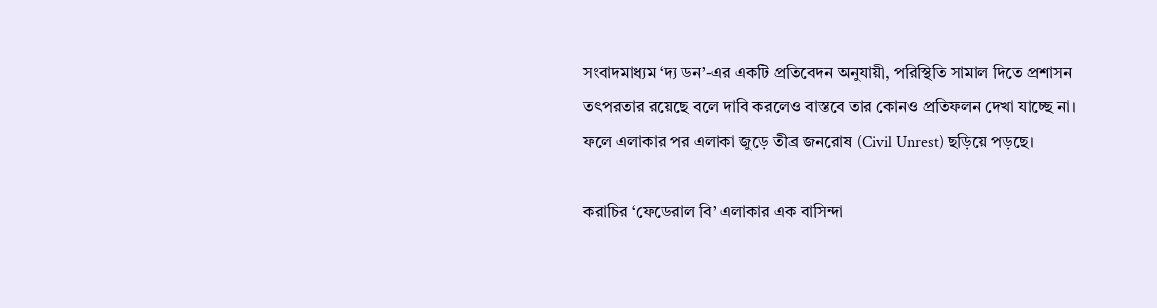সংবাদমাধ্যম ‘দ্য ডন’-এর একটি প্রতিবেদন অনুযায়ী, পরিস্থিতি সামাল দিতে প্রশাসন তৎপরতার রয়েছে বলে দাবি করলেও বাস্তবে তার কোনও প্রতিফলন দেখা যাচ্ছে না। ফলে এলাকার পর এলাকা জুড়ে তীব্র জনরোষ (Civil Unrest) ছড়িয়ে পড়ছে।

করাচির ‘ফেডেরাল বি’ এলাকার এক বাসিন্দা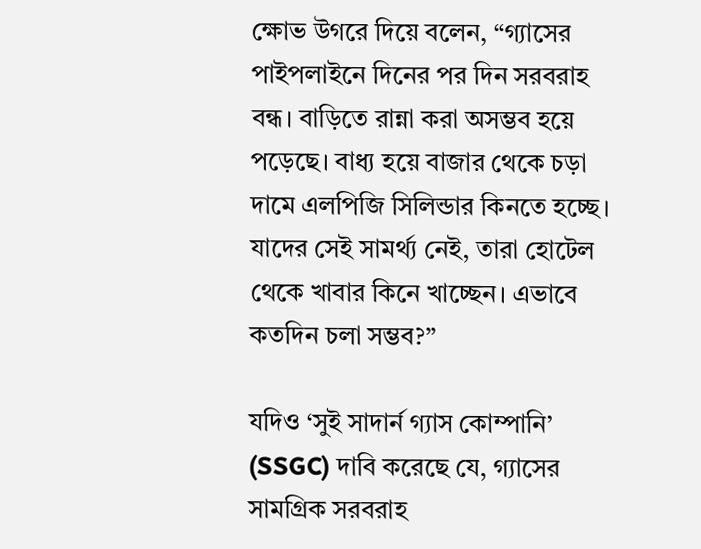ক্ষোভ উগরে দিয়ে বলেন, “গ্যাসের পাইপলাইনে দিনের পর দিন সরবরাহ বন্ধ। বাড়িতে রান্না করা অসম্ভব হয়ে পড়েছে। বাধ্য হয়ে বাজার থেকে চড়া দামে এলপিজি সিলিন্ডার কিনতে হচ্ছে। যাদের সেই সামর্থ্য নেই, তারা হোটেল থেকে খাবার কিনে খাচ্ছেন। এভাবে কতদিন চলা সম্ভব?”

যদিও ‘সুই সাদার্ন গ্যাস কোম্পানি’ (SSGC) দাবি করেছে যে, গ্যাসের সামগ্রিক সরবরাহ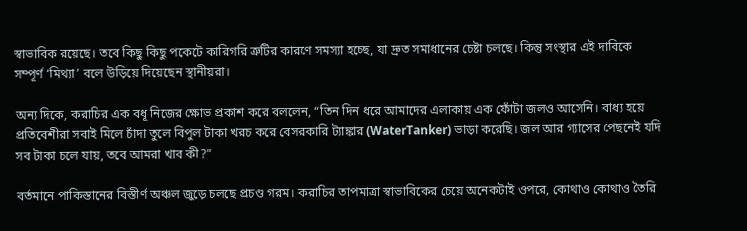স্বাভাবিক রয়েছে। তবে কিছু কিছু পকেটে কারিগরি ত্রুটির কারণে সমস্যা হচ্ছে, যা দ্রুত সমাধানের চেষ্টা চলছে। কিন্তু সংস্থার এই দাবিকে সম্পূর্ণ ‘মিথ্যা’ বলে উড়িয়ে দিয়েছেন স্থানীয়রা।

অন্য দিকে, করাচির এক বধূ নিজের ক্ষোভ প্রকাশ করে বললেন, “তিন দিন ধরে আমাদের এলাকায় এক ফোঁটা জলও আসেনি। বাধ্য হয়ে প্রতিবেশীরা সবাই মিলে চাঁদা তুলে বিপুল টাকা খরচ করে বেসরকারি ট্যাঙ্কার (WaterTanker) ভাড়া করেছি। জল আর গ্যাসের পেছনেই যদি সব টাকা চলে যায়, তবে আমরা খাব কী?”

বর্তমানে পাকিস্তানের বিস্তীর্ণ অঞ্চল জুড়ে চলছে প্রচণ্ড গরম। করাচির তাপমাত্রা স্বাভাবিকের চেয়ে অনেকটাই ওপরে, কোথাও কোথাও তৈরি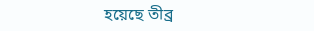হয়েছে তীব্র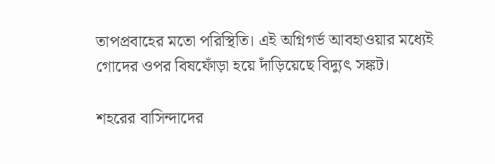তাপপ্রবাহের মতো পরিস্থিতি। এই অগ্নিগর্ভ আবহাওয়ার মধ্যেই গোদের ওপর বিষফোঁড়া হয়ে দাঁড়িয়েছে বিদ্যুৎ সঙ্কট।

শহরের বাসিন্দাদের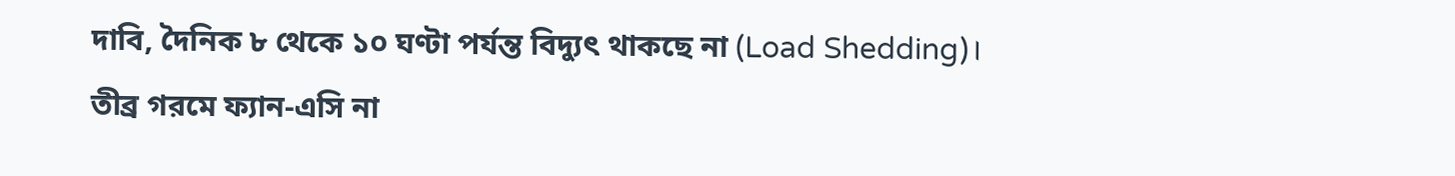দাবি, দৈনিক ৮ থেকে ১০ ঘণ্টা পর্যন্ত বিদ্যুৎ থাকছে না (Load Shedding)। তীব্র গরমে ফ্যান-এসি না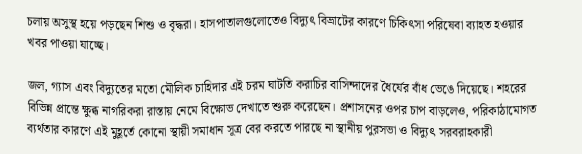চলায় অসুস্থ হয়ে পড়ছেন শিশু ও বৃদ্ধরা। হাসপাতালগুলোতেও বিদ্যুৎ বিভ্রাটের কারণে চিকিৎসা পরিষেবা ব্যাহত হওয়ার খবর পাওয়া যাচ্ছে।

জল, গ্যাস এবং বিদ্যুতের মতো মৌলিক চাহিদার এই চরম ঘাটতি করাচির বাসিন্দাদের ধৈর্যের বাঁধ ভেঙে দিয়েছে। শহরের বিভিন্ন প্রান্তে ক্ষুব্ধ নাগরিকরা রাস্তায় নেমে বিক্ষোভ দেখাতে শুরু করেছেন। প্রশাসনের ওপর চাপ বাড়লেও, পরিকাঠামোগত ব্যর্থতার কারণে এই মুহূর্তে কোনো স্থায়ী সমাধান সূত্র বের করতে পারছে না স্থানীয় পুরসভা ও বিদ্যুৎ সরবরাহকারী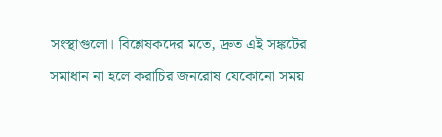সংস্থাগুলো। বিশ্লেষকদের মতে, দ্রুত এই সঙ্কটের সমাধান না হলে করাচির জনরোষ যেকোনো সময়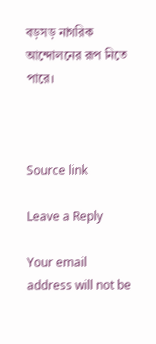বড়সড় নাগরিক আন্দোলনের রূপ নিতে পারে।



Source link

Leave a Reply

Your email address will not be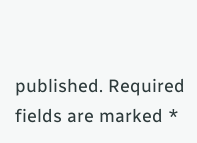published. Required fields are marked *